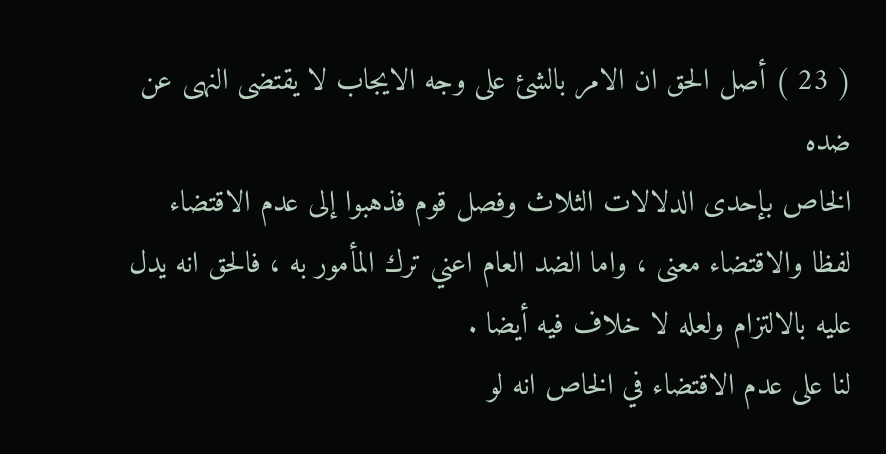( 23 ) أصل الحق ان الامر بالشئ على وجه الايجاب لا يقتضى النهى عن ضده
الخاص بإحدى الدلالات الثلاث وفصل قوم فذهبوا إلى عدم الاقتضاء لفظا والاقتضاء معنى ، واما الضد العام اعني ترك المأمور به ، فالحق انه يدل عليه بالالتزام ولعله لا خلاف فيه أيضا .
لنا على عدم الاقتضاء في الخاص انه لو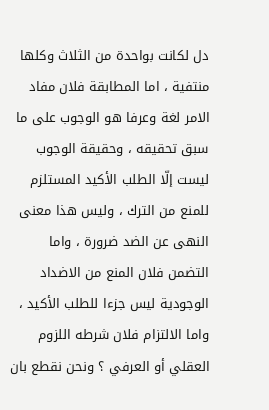دل لكانت بواحدة من الثلاث وكلها منتفية ، اما المطابقة فلان مفاد الامر لغة وعرفا هو الوجوب على ما سبق تحقيقه ، وحقيقة الوجوب ليست إلّا الطلب الأكيد المستلزم للمنع من الترك ، وليس هذا معنى النهى عن الضد ضرورة ، واما التضمن فلان المنع من الاضداد الوجودية ليس جزءا للطلب الأكيد ، واما الالتزام فلان شرطه اللزوم العقلي أو العرفي ؟ ونحن نقطع بان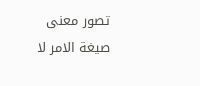تصور معنى صيغة الامر لا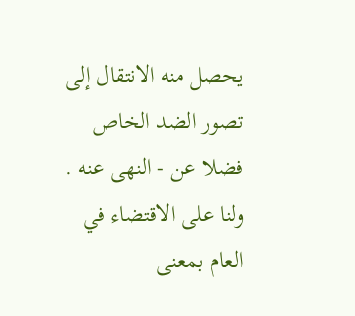يحصل منه الانتقال إلى تصور الضد الخاص فضلا عن - النهى عنه .
ولنا على الاقتضاء في العام بمعنى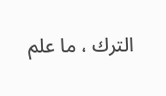الترك ، ما علم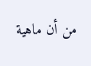من أن ماهية